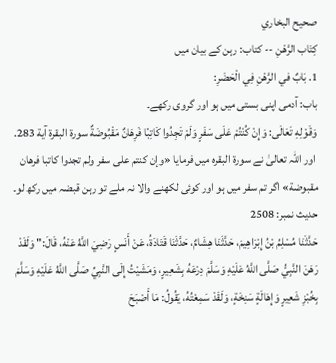صحيح البخاري
كِتَاب الرَّهْنِ -- کتاب: رہن کے بیان میں
1. بَابٌ في الرَّهْنِ فِي الْحَضَرِ:
باب: آدمی اپنی بستی میں ہو اور گروی رکھے۔
وَقَوْلِهِ تَعَالَى: وَإِنْ كُنْتُمْ عَلَى سَفَرٍ وَلَمْ تَجِدُوا كَاتِبًا فَرِهَانٌ مَقْبُوضَةٌ سورة البقرة آية 283.
 اور اللہ تعالیٰ نے سورۃ البقرہ میں فرمایا «وإن كنتم على سفر ولم تجدوا كاتبا فرهان مقبوضة» اگر تم سفر میں ہو اور کوئی لکھنے والا نہ ملے تو رہن قبضہ میں رکھ لو۔
حدیث نمبر: 2508
حَدَّثَنَا مُسْلِمُ بْنُ إِبْرَاهِيمَ، حَدَّثَنَا هِشَامٌ، حَدَّثَنَا قَتَادَةُ، عَنْ أَنَسٍ رَضِيَ اللَّهُ عَنْهُ، قَالَ:" وَلَقَدْ رَهَنَ النَّبِيُّ صَلَّى اللَّهُ عَلَيْهِ وَسَلَّمَ دِرْعَهُ بِشَعِيرٍ، وَمَشَيْتُ إِلَى النَّبِيِّ صَلَّى اللَّهُ عَلَيْهِ وَسَلَّمَ بِخُبْزِ شَعِيرٍ وَإِهَالَةٍ سَنِخَةٍ، وَلَقَدْ سَمِعْتُهُ، يَقُولُ: مَا أَصْبَحَ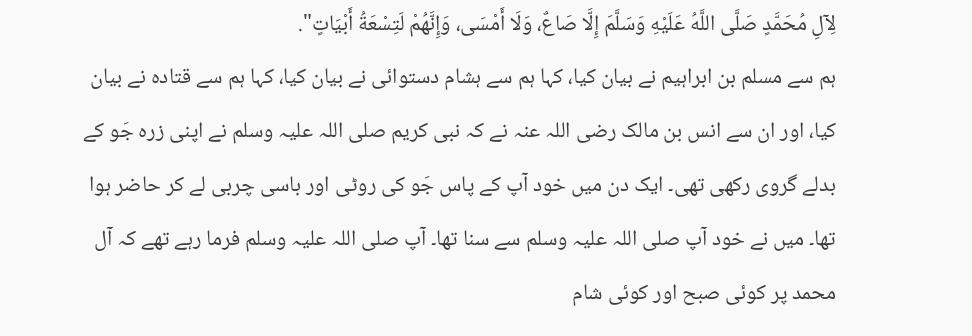لِآلِ مُحَمَّدٍ صَلَّى اللَّهُ عَلَيْهِ وَسَلَّمَ إِلَّا صَاعٌ، وَلَا أَمْسَى، وَإِنَّهُمْ لَتِسْعَةُ أَبْيَاتٍ".
ہم سے مسلم بن ابراہیم نے بیان کیا، کہا ہم سے ہشام دستوائی نے بیان کیا، کہا ہم سے قتادہ نے بیان کیا، اور ان سے انس بن مالک رضی اللہ عنہ نے کہ نبی کریم صلی اللہ علیہ وسلم نے اپنی زرہ جَو کے بدلے گروی رکھی تھی۔ ایک دن میں خود آپ کے پاس جَو کی روٹی اور باسی چربی لے کر حاضر ہوا تھا۔ میں نے خود آپ صلی اللہ علیہ وسلم سے سنا تھا۔ آپ صلی اللہ علیہ وسلم فرما رہے تھے کہ آل محمد پر کوئی صبح اور کوئی شام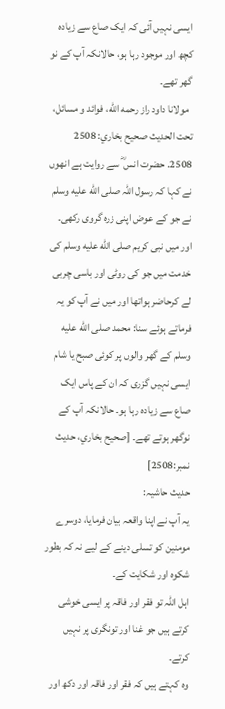ایسی نہیں آئی کہ ایک صاع سے زیادہ کچھ اور موجود رہا ہو، حالانکہ آپ کے نو گھر تھے۔
  مولانا داود راز رحمه الله، فوائد و مسائل، تحت الحديث صحيح بخاري: 2508
2508. حضرت انس ؓ سے روایت ہے انھوں نے کہا کہ رسول اللہ صلى الله عليه وسلم نے جو کے عوض اپنی زرہ گروی رکھی۔ اور میں نبی کریم صلى الله عليه وسلم کی خدمت میں جو کی روٹی اور باسی چربی لے کرحاضر ہواتھا اور میں نے آپ کو یہ فرماتے ہوئے سنا: محمد صلى الله عليه وسلم کے گھر والوں پر کوئی صبح یا شام ایسی نہیں گزری کہ ان کے پاس ایک صاع سے زیادہ رہا ہو۔ حالانکہ آپ کے نوگھر ہوتے تھے۔ [صحيح بخاري، حديث نمبر:2508]
حدیث حاشیہ:
یہ آپ نے اپنا واقعہ بیان فرمایا، دوسرے مومنین کو تسلی دینے کے لیے نہ کہ بطور شکوہ اور شکایت کے۔
اہل اللہ تو فقر اور فاقہ پر ایسی خوشی کرتے ہیں جو غنا اور تونگری پر نہیں کرتے۔
وہ کہتے ہیں کہ فقر اور فاقہ اور دکھ اور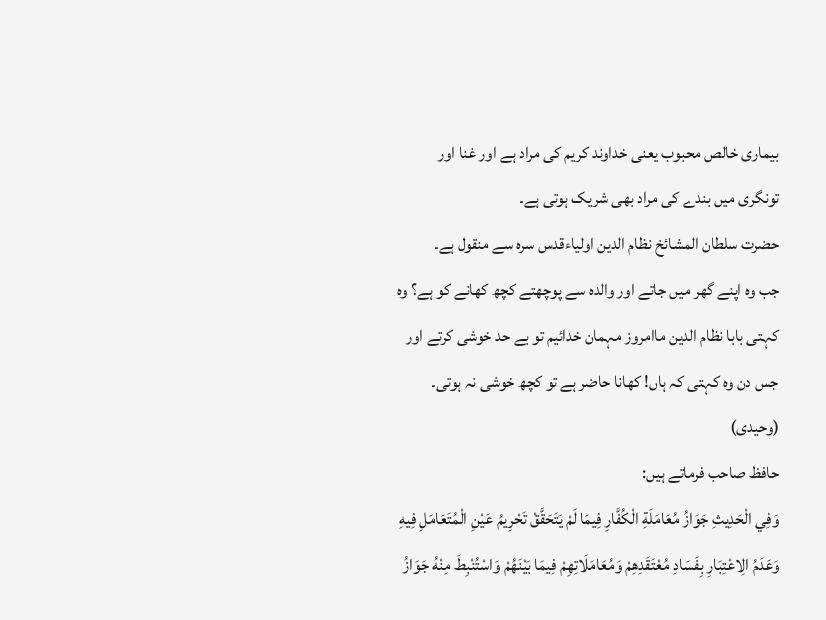بیماری خالص محبوب یعنی خداوند کریم کی مراد ہے اور غنا اور تونگری میں بندے کی مراد بھی شریک ہوتی ہے۔
حضرت سلطان المشائخ نظام الدین اولیاءقدس سرہ سے منقول ہے۔
جب وہ اپنے گھر میں جاتے اور والدہ سے پوچھتے کچھ کھانے کو ہے؟ وہ کہتی بابا نظام الدین ماامروز مہمان خدائیم تو بے حد خوشی کرتے اور جس دن وہ کہتی کہ ہاں! کھانا حاضر ہے تو کچھ خوشی نہ ہوتی۔
(وحیدی)
حافظ صاحب فرماتے ہیں:
وَفِي الْحَدِيثِ جَوَازُ مُعَامَلَةِ الْكُفَّارِ فِيمَا لَمْ يَتَحَقَّقْ تَحْرِيمُ عَيْنِ الْمُتَعَامَلِ فِيهِ وَعَدَمُ الِاعْتِبَارِ بِفَسَادِ مُعْتَقَدِهِمْ وَمُعَامَلَاتِهِمْ فِيمَا بَيْنَهُمْ وَاسْتُنْبِطَ مِنْهُ جَوَازُ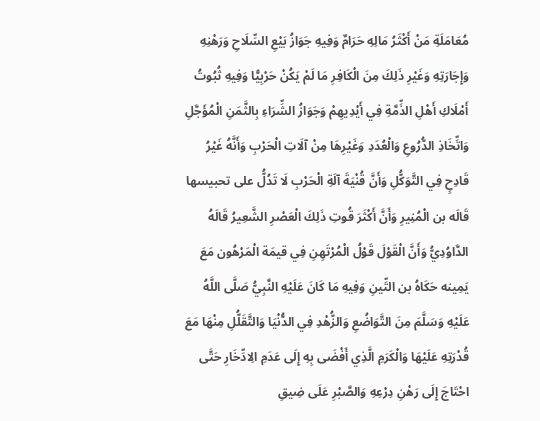مُعَامَلَةِ مَنْ أَكْثَرُ مَالِهِ حَرَامٌ وَفِيهِ جَوَازُ بَيْعِ السِّلَاحِ وَرَهْنِهِ وَإِجَارَتِهِ وَغَيْرِ ذَلِكَ مِنَ الْكَافِرِ مَا لَمْ يَكُنْ حَرْبِيًّا وَفِيهِ ثُبُوتُ أَمْلَاكِ أَهْلِ الذِّمَّةِ فِي أَيْدِيهِمْ وَجَوَازُ الشِّرَاءِ بِالثَّمَنِ الْمُؤَجَّلِ وَاتِّخَاذِ الدُّرُوعِ وَالْعُدَدِ وَغَيْرِهَا مِنْ آلَاتِ الْحَرْبِ وَأَنَّهُ غَيْرُ قَادِحٍ فِي التَّوَكُّلِ وَأَنَّ قُنْيَةَ آلَةِ الْحَرْبِ لَا تَدُلُّ على تحبيسها قَالَه بن الْمُنِيرِ وَأَنَّ أَكْثَرَ قُوتِ ذَلِكَ الْعَصْرِ الشَّعِيرُ قَالَهُ الدَّاوُدِيُّ وَأَنَّ الْقَوْلَ قَوْلُ الْمُرْتَهِنِ فِي قيمَة الْمَرْهُون مَعَ يَمِينه حَكَاهُ بن التِّينِ وَفِيهِ مَا كَانَ عَلَيْهِ النَّبِيُّ صَلَّى اللَّهُ عَلَيْهِ وَسَلَّمَ مِنَ التَّوَاضُعِ وَالزُّهْدِ فِي الدُّنْيَا وَالتَّقَلُّلِ مِنْهَا مَعَ قُدْرَتِهِ عَلَيْهَا وَالْكَرَمِ الَّذِي أَفْضَى بِهِ إِلَى عَدَمِ الِادِّخَارِ حَتَّى احْتَاجَ إِلَى رَهْنِ دِرْعِهِ وَالصَّبْرِ عَلَى ضِيقِ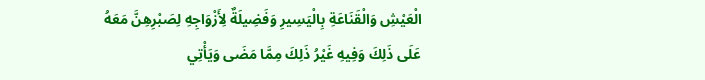الْعَيْشِ وَالْقَنَاعَةِ بِالْيَسِيرِ وَفَضِيلَةٌ لِأَزْوَاجِهِ لِصَبْرِهِنَّ مَعَهُ عَلَى ذَلِكَ وَفِيهِ غَيْرُ ذَلِكَ مِمَّا مَضَى وَيَأْتِي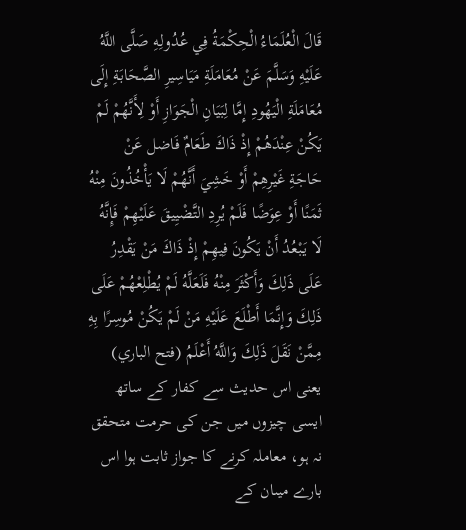قَالَ الْعُلَمَاءُ الْحِكْمَةُ فِي عُدُولِهِ صَلَّى اللَّهُ عَلَيْهِ وَسَلَّمَ عَنْ مُعَامَلَةِ مَيَاسِيرِ الصَّحَابَةِ إِلَى مُعَامَلَةِ الْيَهُودِ إِمَّا لِبَيَانِ الْجَوَازِ أَوْ لِأَنَّهُمْ لَمْ يَكُنْ عِنْدَهُمْ إِذْ ذَاكَ طَعَامٌ فَاضل عَنْ حَاجَةِ غَيْرِهِمْ أَوْ خَشِيَ أَنَّهُمْ لَا يَأْخُذُونَ مِنْهُ ثَمَنًا أَوْ عِوَضًا فَلَمْ يُرِدِ التَّضْيِيقَ عَلَيْهِمْ فَإِنَّهُ لَا يَبْعُدُ أَنْ يَكُونَ فِيهِمْ إِذْ ذَاكَ مَنْ يَقْدِرُ عَلَى ذَلِكَ وَأَكْثَرَ مِنْهُ فَلَعَلَّهُ لَمْ يُطْلِعْهُمْ عَلَى ذَلِكَ وَإِنَّمَا أَطْلَعَ عَلَيْهِ مَنْ لَمْ يَكُنْ مُوسِرًا بِهِ مِمَّنْ نَقَلَ ذَلِكَ وَاللَّهُ أَعْلَمُ (فتح الباري)
یعنی اس حدیث سے کفار کے ساتھ ایسی چیزوں میں جن کی حرمت متحقق نہ ہو، معاملہ کرنے کا جواز ثابت ہوا اس بارے میںان کے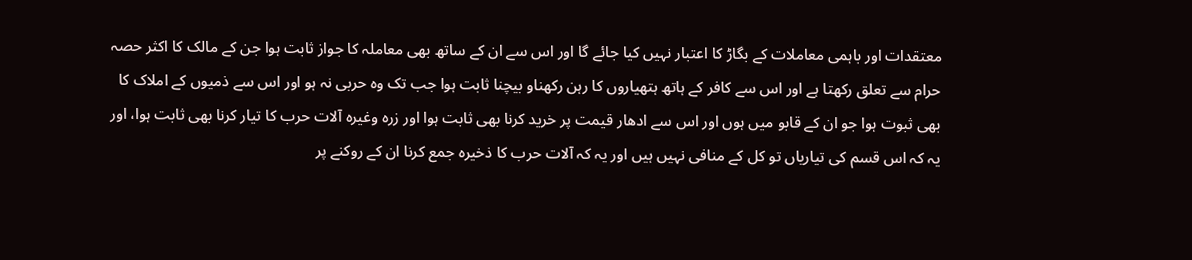معتقدات اور باہمی معاملات کے بگاڑ کا اعتبار نہیں کیا جائے گا اور اس سے ان کے ساتھ بھی معاملہ کا جواز ثابت ہوا جن کے مالک کا اکثر حصہ حرام سے تعلق رکھتا ہے اور اس سے کافر کے ہاتھ ہتھیاروں کا رہن رکھناو بیچنا ثابت ہوا جب تک وہ حربی نہ ہو اور اس سے ذمیوں کے املاک کا بھی ثبوت ہوا جو ان کے قابو میں ہوں اور اس سے ادھار قیمت پر خرید کرنا بھی ثابت ہوا اور زرہ وغیرہ آلات حرب کا تیار کرنا بھی ثابت ہوا، اور یہ کہ اس قسم کی تیاریاں تو کل کے منافی نہیں ہیں اور یہ کہ آلات حرب کا ذخیرہ جمع کرنا ان کے روکنے پر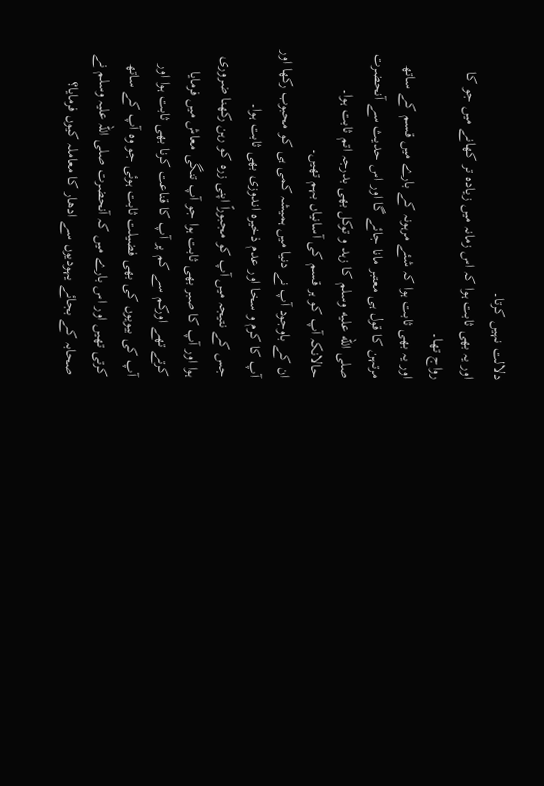دلالت نہیں کرتا۔
اور یہ بھی ثابت ہوا کہ اس زمانہ میں زیادہ تر کھانے میں جو کا رواج تھا۔
اور یہ بھی ثابت ہوا کہ شئے مرہونہ کے بارے میں قسم کے ساتھ مرتہن کا قول ہی معتبر مانا جائے گا اور اس حدیث سے آنحضرت صلى الله عليه وسلم کا زہد و توکل بھی بدرجہ اتم ثابت ہوا۔
حالانکہ آپ کو ہر قسم کی آسانیاں بہم تھیں۔
ان کے باوجود آپ نے دنیا میں ہمیشہ کمی ہی کو محبوب رکھا اور آپ کا کرم و سخا اور عدم ذخیرہ اندوزی بھی ثابت ہوا۔
جس کے نتیجہ میں آپ کو مجبوراً اپنی زرہ کو رہن رکھنا ضروری ہوا اور آپ کا صبر بھی ثابت ہوا جو آپ تنگی معاش میں فرمایا کرتے تھے اورکم سے کم پر آپ کا قناعت کرنا بھی ثابت ہوا اور آپ کی بیویوں کی بھی فضیلت ثابت ہوئی جو وہ آپ کے ساتھ کرتی تھیں اور اس بارے میں کہ آنحضرت صلی اللہ علیہ وسلم نے صحابہ کے بجائے یہودیوں سے ادھار کا معاملہ کیوں فرمایا؟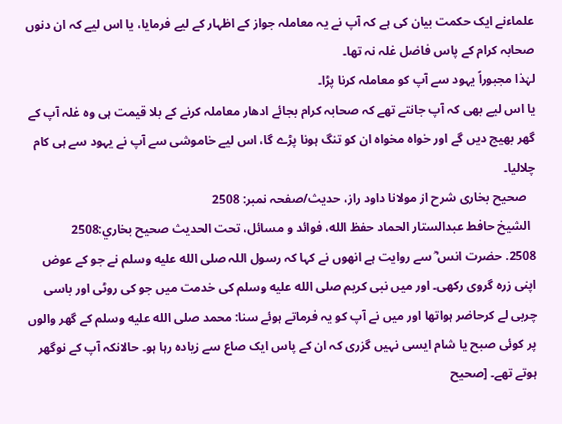علماءنے ایک حکمت بیان کی ہے کہ آپ نے یہ معاملہ جواز کے اظہار کے لیے فرمایا، یا اس لیے کہ ان دنوں صحابہ کرام کے پاس فاضل غلہ نہ تھا۔
لہٰذا مجبوراً یہود سے آپ کو معاملہ کرنا پڑا۔
یا اس لیے بھی کہ آپ جانتے تھے کہ صحابہ کرام بجائے ادھار معاملہ کرنے کے بلا قیمت ہی وہ غلہ آپ کے گھر بھیج دیں گے اور خواہ مخواہ ان کو تنگ ہونا پڑے گا، اس لیے خاموشی سے آپ نے یہود سے ہی کام چلالیا۔
   صحیح بخاری شرح از مولانا داود راز، حدیث/صفحہ نمبر: 2508
  الشيخ حافط عبدالستار الحماد حفظ الله، فوائد و مسائل، تحت الحديث صحيح بخاري:2508
2508. حضرت انس ؓ سے روایت ہے انھوں نے کہا کہ رسول اللہ صلى الله عليه وسلم نے جو کے عوض اپنی زرہ گروی رکھی۔ اور میں نبی کریم صلى الله عليه وسلم کی خدمت میں جو کی روٹی اور باسی چربی لے کرحاضر ہواتھا اور میں نے آپ کو یہ فرماتے ہوئے سنا: محمد صلى الله عليه وسلم کے گھر والوں پر کوئی صبح یا شام ایسی نہیں گزری کہ ان کے پاس ایک صاع سے زیادہ رہا ہو۔ حالانکہ آپ کے نوگھر ہوتے تھے۔ [صحيح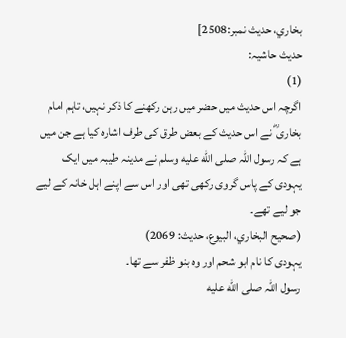بخاري، حديث نمبر:2508]
حدیث حاشیہ:
(1)
اگرچہ اس حدیث میں حضر میں رہن رکھنے کا ذکر نہیں، تاہم امام بخاری ؓ نے اس حدیث کے بعض طرق کی طرف اشارہ کیا ہے جن میں ہے کہ رسول اللہ صلى الله عليه وسلم نے مدینہ طیبہ میں ایک یہودی کے پاس گروی رکھی تھی اور اس سے اپنے اہل خانہ کے لیے جو لیے تھے۔
(صحیح البخاري، البیوع، حدیث: 2069)
یہودی کا نام ابو شحم اور وہ بنو ظفر سے تھا۔
رسول اللہ صلى الله عليه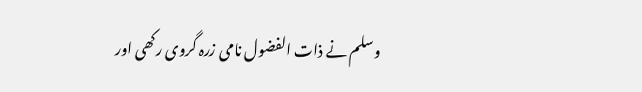وسلم نے ذات الفضول نامی زرہ گروی رکھی اور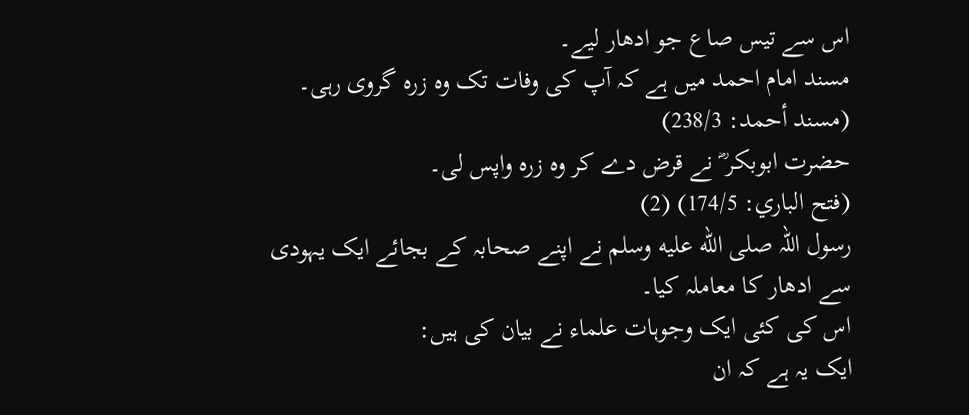اس سے تیس صاع جو ادھار لیے۔
مسند امام احمد میں ہے کہ آپ کی وفات تک وہ زرہ گروی رہی۔
(مسند أحمد: 238/3)
حضرت ابوبکر ؓ نے قرض دے کر وہ زرہ واپس لی۔
(فتح الباري: 174/5) (2)
رسول اللہ صلى الله عليه وسلم نے اپنے صحابہ کے بجائے ایک یہودی سے ادھار کا معاملہ کیا۔
اس کی کئی ایک وجوہات علماء نے بیان کی ہیں:
ایک یہ ہے کہ ان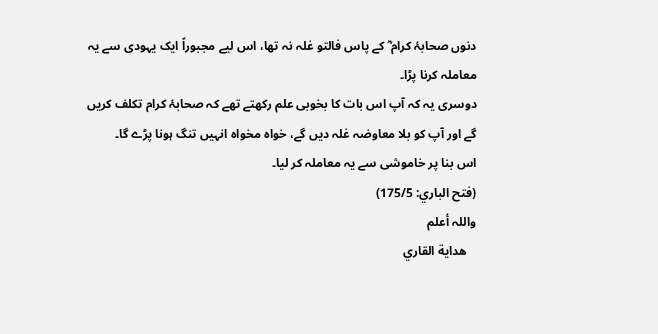دنوں صحابۂ کرام ؓ کے پاس فالتو غلہ نہ تھا، اس لیے مجبوراً ایک یہودی سے یہ معاملہ کرنا پڑا۔
دوسری یہ کہ آپ اس بات کا بخوبی علم رکھتے تھے کہ صحابۂ کرام تکلف کریں گے اور آپ کو بلا معاوضہ غلہ دیں گے، خواہ مخواہ انہیں تنگ ہونا پڑے گا۔
اس بنا پر خاموشی سے یہ معاملہ کر لیا۔
(فتح الباري: 175/5)
واللہ أعلم
   هداية القاري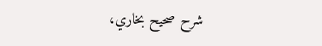شرح صحيح بخاري،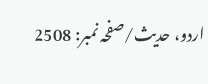اردو، حدیث/صفحہ نمبر: 2508